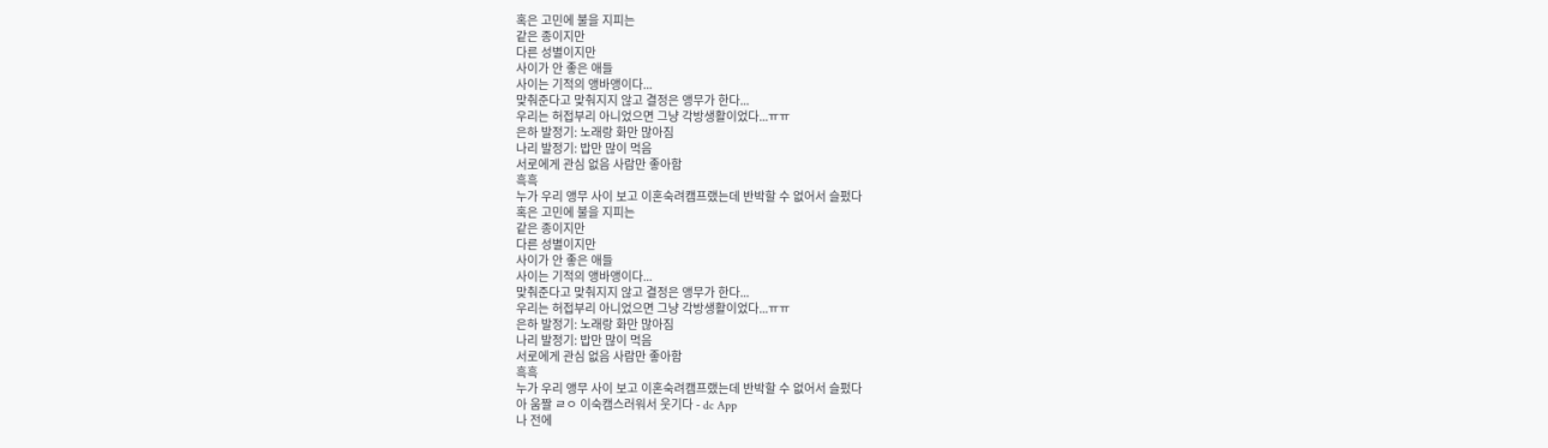혹은 고민에 불을 지피는
같은 종이지만
다른 성별이지만
사이가 안 좋은 애들
사이는 기적의 앵바앵이다...
맞춰준다고 맞춰지지 않고 결정은 앵무가 한다...
우리는 허접부리 아니었으면 그냥 각방생활이었다...ㅠㅠ
은하 발정기: 노래랑 화만 많아짐
나리 발정기: 밥만 많이 먹음
서로에게 관심 없음 사람만 좋아함
흑흑
누가 우리 앵무 사이 보고 이혼숙려캠프랬는데 반박할 수 없어서 슬펐다
혹은 고민에 불을 지피는
같은 종이지만
다른 성별이지만
사이가 안 좋은 애들
사이는 기적의 앵바앵이다...
맞춰준다고 맞춰지지 않고 결정은 앵무가 한다...
우리는 허접부리 아니었으면 그냥 각방생활이었다...ㅠㅠ
은하 발정기: 노래랑 화만 많아짐
나리 발정기: 밥만 많이 먹음
서로에게 관심 없음 사람만 좋아함
흑흑
누가 우리 앵무 사이 보고 이혼숙려캠프랬는데 반박할 수 없어서 슬펐다
아 움짤 ㄹㅇ 이숙캠스러워서 웃기다 - dc App
나 전에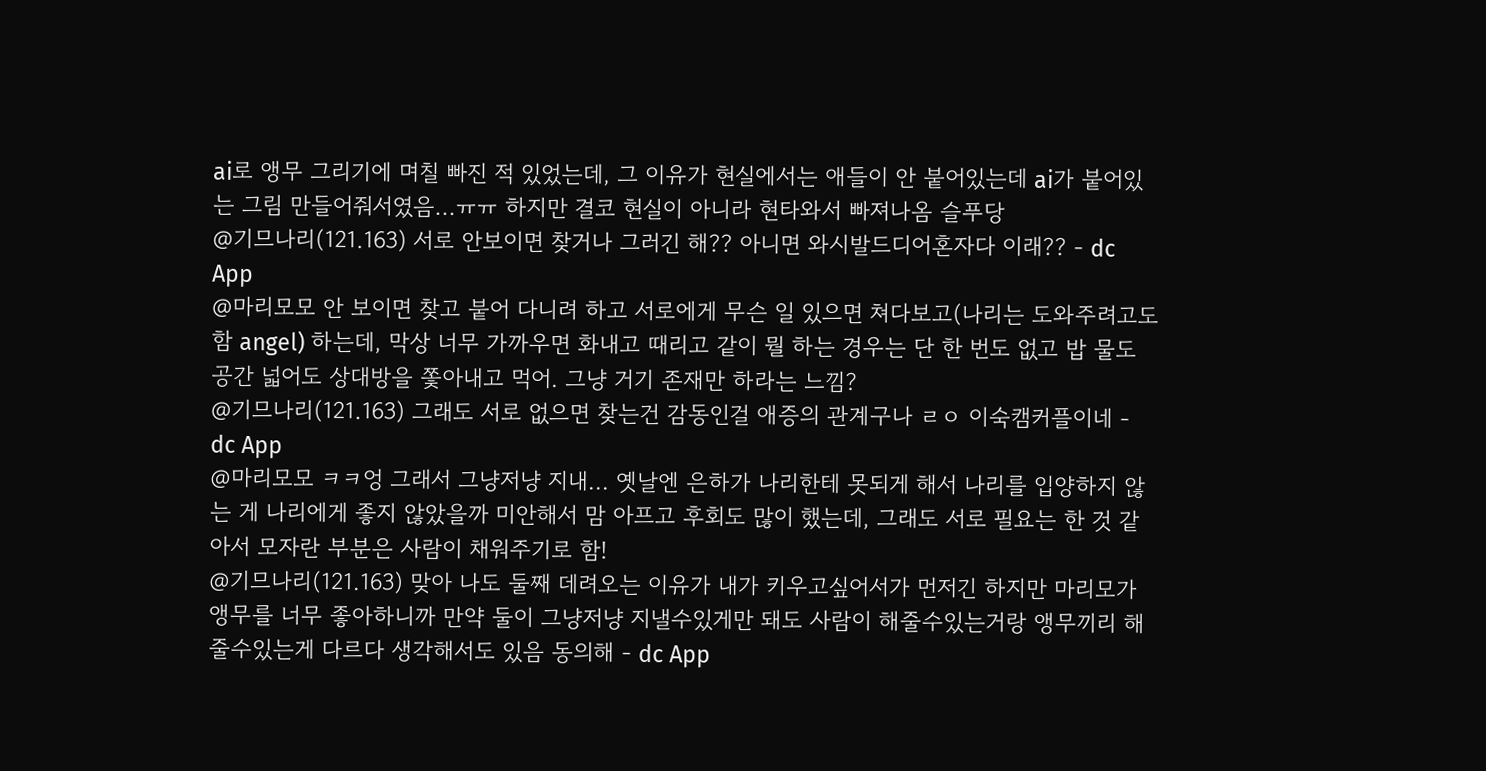ai로 앵무 그리기에 며칠 빠진 적 있었는데, 그 이유가 현실에서는 애들이 안 붙어있는데 ai가 붙어있는 그림 만들어줘서였음...ㅠㅠ 하지만 결코 현실이 아니라 현타와서 빠져나옴 슬푸당
@기므나리(121.163) 서로 안보이면 찾거나 그러긴 해?? 아니면 와시발드디어혼자다 이래?? - dc App
@마리모모 안 보이면 찾고 붙어 다니려 하고 서로에게 무슨 일 있으면 쳐다보고(나리는 도와주려고도 함 angel) 하는데, 막상 너무 가까우면 화내고 때리고 같이 뭘 하는 경우는 단 한 번도 없고 밥 물도 공간 넓어도 상대방을 쫓아내고 먹어. 그냥 거기 존재만 하라는 느낌?
@기므나리(121.163) 그래도 서로 없으면 찾는건 감동인걸 애증의 관계구나 ㄹㅇ 이숙캠커플이네 - dc App
@마리모모 ㅋㅋ엉 그래서 그냥저냥 지내... 옛날엔 은하가 나리한테 못되게 해서 나리를 입양하지 않는 게 나리에게 좋지 않았을까 미안해서 맘 아프고 후회도 많이 했는데, 그래도 서로 필요는 한 것 같아서 모자란 부분은 사람이 채워주기로 함!
@기므나리(121.163) 맞아 나도 둘째 데려오는 이유가 내가 키우고싶어서가 먼저긴 하지만 마리모가 앵무를 너무 좋아하니까 만약 둘이 그냥저냥 지낼수있게만 돼도 사람이 해줄수있는거랑 앵무끼리 해줄수있는게 다르다 생각해서도 있음 동의해 - dc App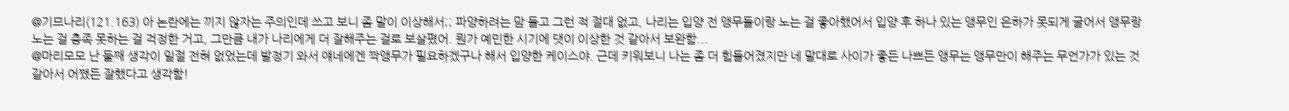@기므나리(121.163) 아 논란에는 끼지 않자는 주의인데 쓰고 보니 좀 말이 이상해서;; 파양하려는 맘 들고 그런 적 절대 없고, 나리는 입양 전 앵무들이랑 노는 걸 좋아했어서 입양 후 하나 있는 앵무인 은하가 못되게 굴어서 앵무랑 노는 걸 충족 못하는 걸 걱정한 거고, 그만큼 내가 나리에게 더 잘해주는 걸로 보살폈어. 뭔가 예민한 시기에 댓이 이상한 것 같아서 보완함...
@마리모모 난 둘째 생각이 일절 전혀 없었는데 발정기 와서 얘네에겐 짝앵무가 필요하겠구나 해서 입양한 케이스야. 근데 키워보니 나는 좀 더 힘들어졌지만 네 말대로 사이가 좋든 나쁘든 앵무는 앵무만이 해주는 무언가가 있는 것 같아서 어쨌든 잘했다고 생각함!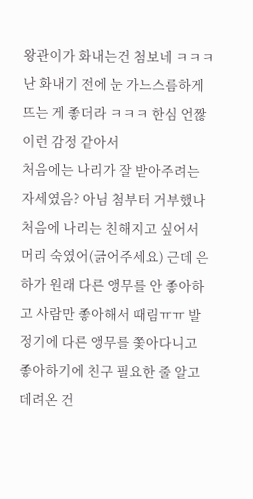왕관이가 화내는건 첨보네 ㅋㅋㅋ
난 화내기 전에 눈 가느스름하게 뜨는 게 좋더라 ㅋㅋㅋ 한심 언짢 이런 감정 같아서
처음에는 나리가 잘 받아주려는 자세였음? 아님 첨부터 거부했나
처음에 나리는 친해지고 싶어서 머리 숙였어(긁어주세요) 근데 은하가 원래 다른 앵무를 안 좋아하고 사람만 좋아해서 때림ㅠㅠ 발정기에 다른 앵무를 쫓아다니고 좋아하기에 친구 필요한 줄 알고 데려온 건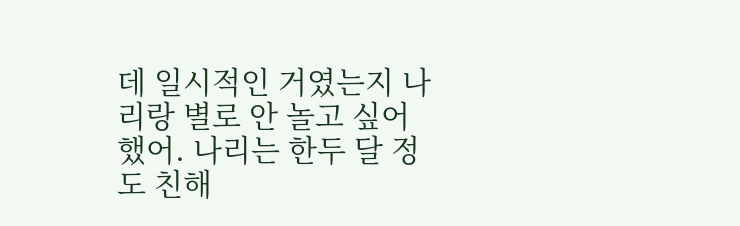데 일시적인 거였는지 나리랑 별로 안 놀고 싶어했어. 나리는 한두 달 정도 친해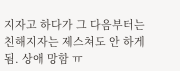지자고 하다가 그 다음부터는 친해지자는 제스쳐도 안 하게 됨. 상애 망함 ㅠ